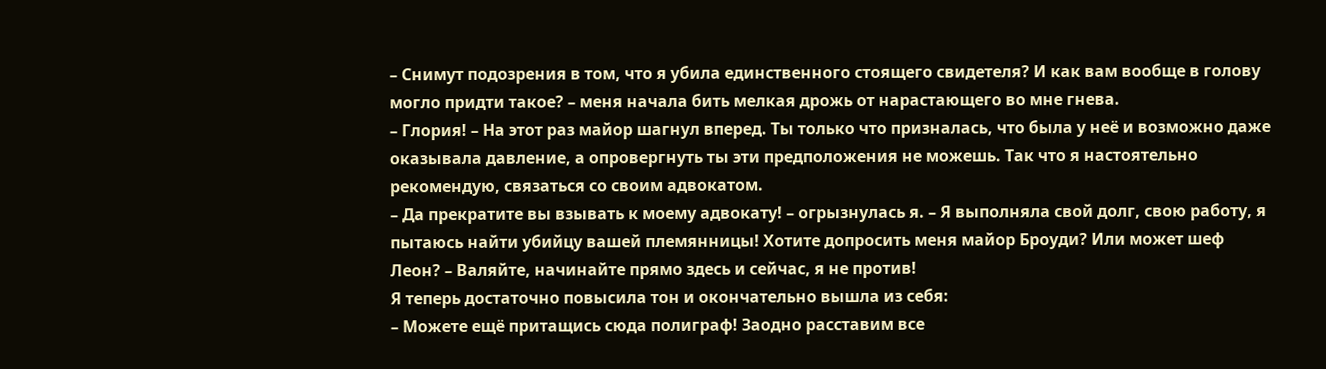– Снимут подозрения в том, что я убила единственного стоящего свидетеля? И как вам вообще в голову могло придти такое? – меня начала бить мелкая дрожь от нарастающего во мне гнева.
– Глория! – На этот раз майор шагнул вперед. Ты только что призналась, что была у неё и возможно даже оказывала давление, а опровергнуть ты эти предположения не можешь. Так что я настоятельно рекомендую, связаться со своим адвокатом.
– Да прекратите вы взывать к моему адвокату! – огрызнулась я. – Я выполняла свой долг, свою работу, я пытаюсь найти убийцу вашей племянницы! Хотите допросить меня майор Броуди? Или может шеф Леон? – Валяйте, начинайте прямо здесь и сейчас, я не против!
Я теперь достаточно повысила тон и окончательно вышла из себя:
– Можете ещё притащись сюда полиграф! Заодно расставим все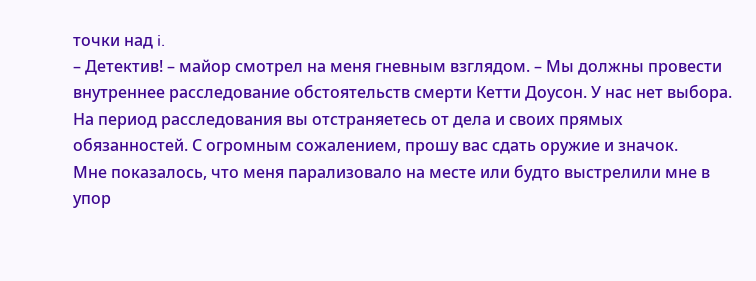точки над i.
– Детектив! – майор смотрел на меня гневным взглядом. – Мы должны провести внутреннее расследование обстоятельств смерти Кетти Доусон. У нас нет выбора. На период расследования вы отстраняетесь от дела и своих прямых обязанностей. С огромным сожалением, прошу вас сдать оружие и значок.
Мне показалось, что меня парализовало на месте или будто выстрелили мне в упор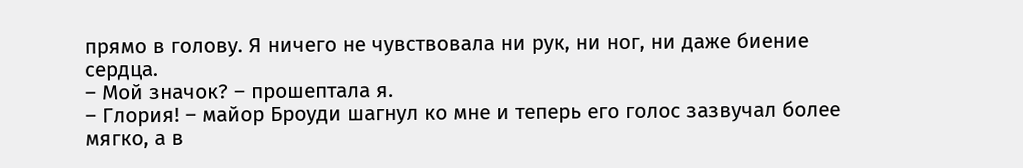прямо в голову. Я ничего не чувствовала ни рук, ни ног, ни даже биение сердца.
– Мой значок? – прошептала я.
– Глория! – майор Броуди шагнул ко мне и теперь его голос зазвучал более мягко, а в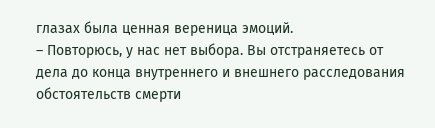глазах была ценная вереница эмоций.
– Повторюсь, у нас нет выбора. Вы отстраняетесь от дела до конца внутреннего и внешнего расследования обстоятельств смерти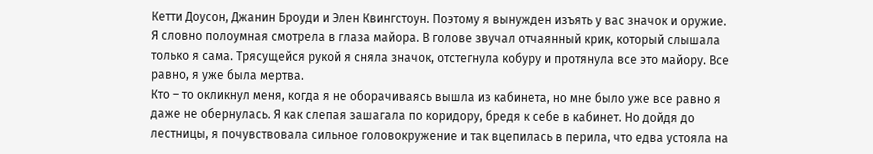Кетти Доусон, Джанин Броуди и Элен Квингстоун. Поэтому я вынужден изъять у вас значок и оружие.
Я словно полоумная смотрела в глаза майора. В голове звучал отчаянный крик, который слышала только я сама. Трясущейся рукой я сняла значок, отстегнула кобуру и протянула все это майору. Все равно, я уже была мертва.
Кто – то окликнул меня, когда я не оборачиваясь вышла из кабинета, но мне было уже все равно я даже не обернулась. Я как слепая зашагала по коридору, бредя к себе в кабинет. Но дойдя до лестницы, я почувствовала сильное головокружение и так вцепилась в перила, что едва устояла на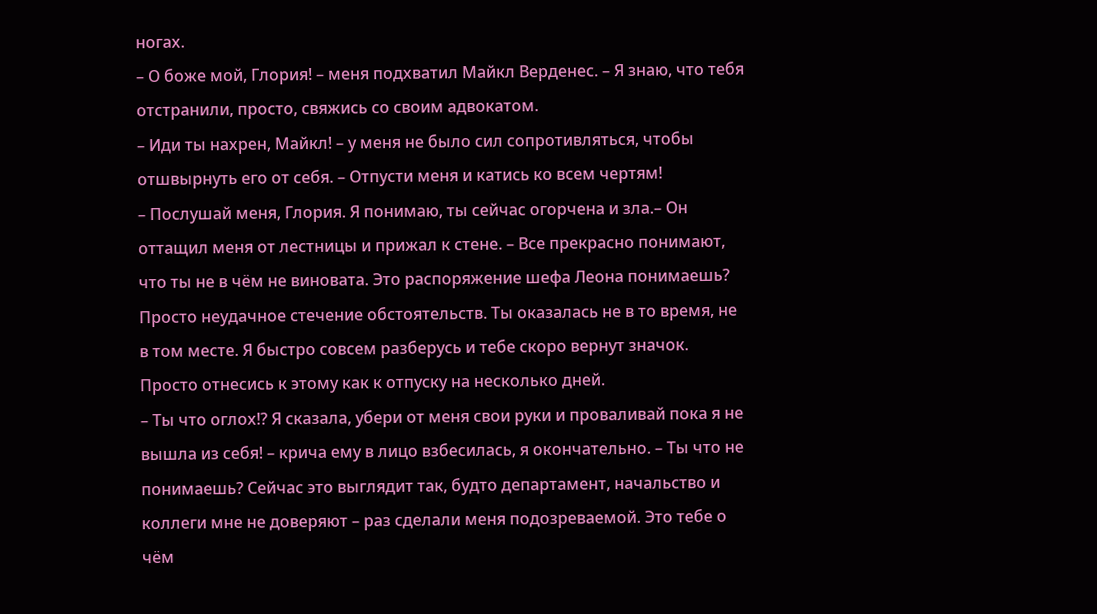ногах.
– О боже мой, Глория! – меня подхватил Майкл Верденес. – Я знаю, что тебя отстранили, просто, свяжись со своим адвокатом.
– Иди ты нахрен, Майкл! – у меня не было сил сопротивляться, чтобы отшвырнуть его от себя. – Отпусти меня и катись ко всем чертям!
– Послушай меня, Глория. Я понимаю, ты сейчас огорчена и зла.– Он оттащил меня от лестницы и прижал к стене. – Все прекрасно понимают, что ты не в чём не виновата. Это распоряжение шефа Леона понимаешь? Просто неудачное стечение обстоятельств. Ты оказалась не в то время, не в том месте. Я быстро совсем разберусь и тебе скоро вернут значок. Просто отнесись к этому как к отпуску на несколько дней.
– Ты что оглох!? Я сказала, убери от меня свои руки и проваливай пока я не вышла из себя! – крича ему в лицо взбесилась, я окончательно. – Ты что не понимаешь? Сейчас это выглядит так, будто департамент, начальство и коллеги мне не доверяют – раз сделали меня подозреваемой. Это тебе о чём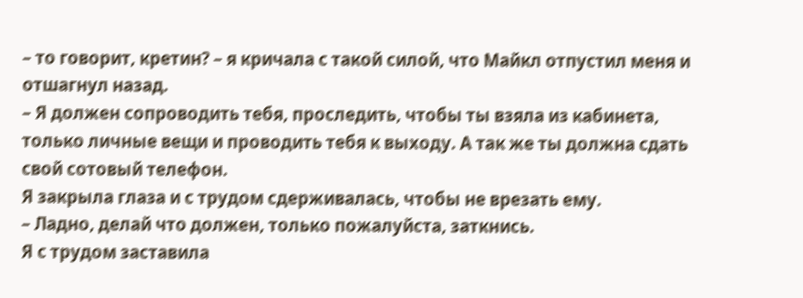– то говорит, кретин? – я кричала с такой силой, что Майкл отпустил меня и отшагнул назад.
– Я должен сопроводить тебя, проследить, чтобы ты взяла из кабинета, только личные вещи и проводить тебя к выходу. А так же ты должна сдать свой сотовый телефон.
Я закрыла глаза и с трудом сдерживалась, чтобы не врезать ему.
– Ладно, делай что должен, только пожалуйста, заткнись.
Я с трудом заставила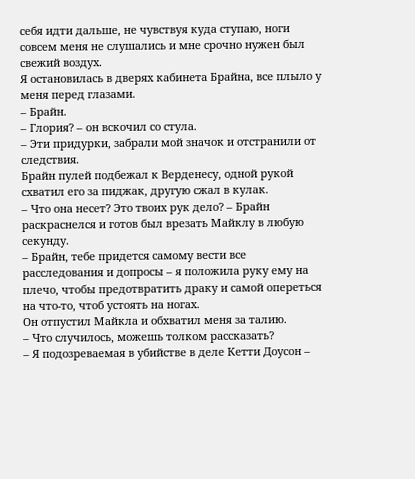себя идти дальше, не чувствуя куда ступаю, ноги совсем меня не слушались и мне срочно нужен был свежий воздух.
Я остановилась в дверях кабинета Брайна, все плыло у меня перед глазами.
– Брайн.
– Глория? – он вскочил со стула.
– Эти придурки, забрали мой значок и отстранили от следствия.
Брайн пулей подбежал к Верденесу, одной рукой схватил его за пиджак, другую сжал в кулак.
– Что она несет? Это твоих рук дело? – Брайн раскраснелся и готов был врезать Майклу в любую секунду.
– Брайн, тебе придется самому вести все расследования и допросы – я положила руку ему на плечо, чтобы предотвратить драку и самой опереться на что-то, чтоб устоять на ногах.
Он отпустил Майкла и обхватил меня за талию.
– Что случилось, можешь толком рассказать?
– Я подозреваемая в убийстве в деле Кетти Доусон –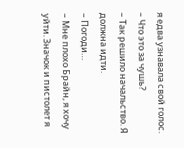я едва узнавала свой голос.
– Что это за чушь?
– Так решило начальство. Я должна идти.
– Погоди…
– Мне плохо Брайн, я хочу уйти. Значок и пистолет я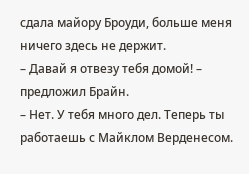сдала майору Броуди, больше меня ничего здесь не держит.
– Давай я отвезу тебя домой! – предложил Брайн.
– Нет. У тебя много дел. Теперь ты работаешь с Майклом Верденесом.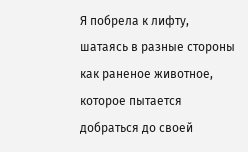Я побрела к лифту, шатаясь в разные стороны как раненое животное, которое пытается добраться до своей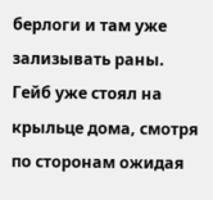берлоги и там уже зализывать раны.
Гейб уже стоял на крыльце дома, смотря по сторонам ожидая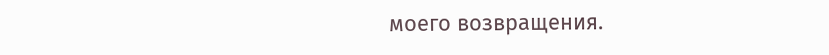моего возвращения.